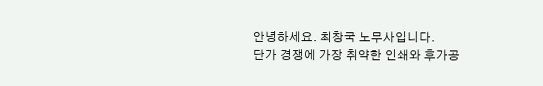안녕하세요. 최창국 노무사입니다.
단가 경쟁에 가장 취약한 인쇄와 후가공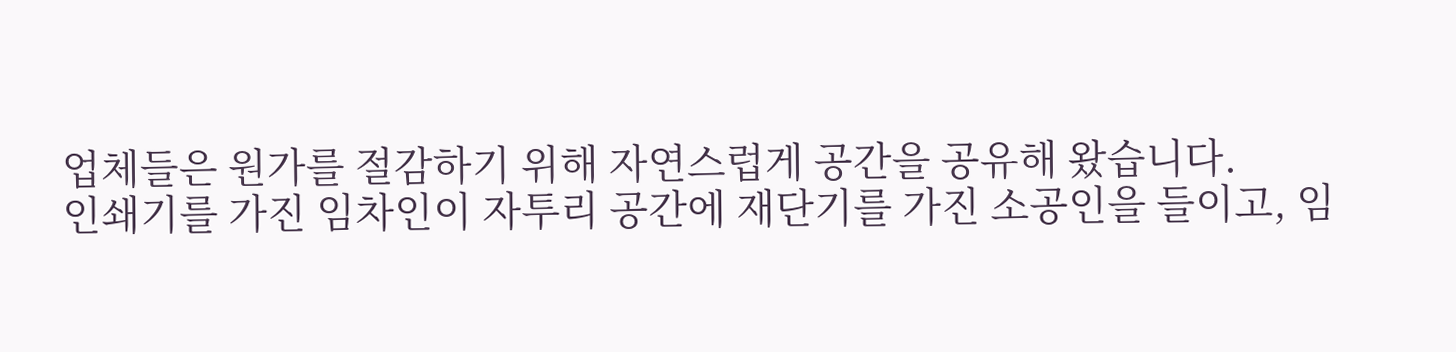업체들은 원가를 절감하기 위해 자연스럽게 공간을 공유해 왔습니다.
인쇄기를 가진 임차인이 자투리 공간에 재단기를 가진 소공인을 들이고, 임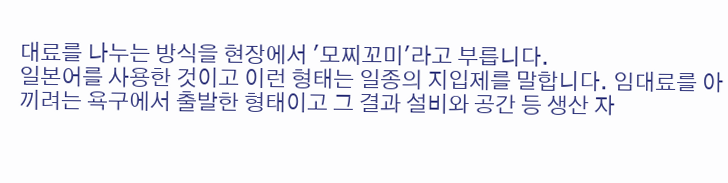대료를 나누는 방식을 현장에서 '모찌꼬미'라고 부릅니다.
일본어를 사용한 것이고 이런 형태는 일종의 지입제를 말합니다. 임대료를 아끼려는 욕구에서 출발한 형태이고 그 결과 설비와 공간 등 생산 자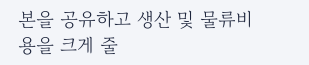본을 공유하고 생산 및 물류비용을 크게 줄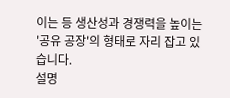이는 등 생산성과 경쟁력을 높이는 '공유 공장'의 형태로 자리 잡고 있습니다.
설명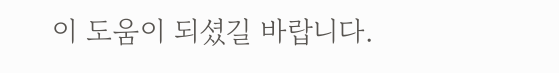이 도움이 되셨길 바랍니다.